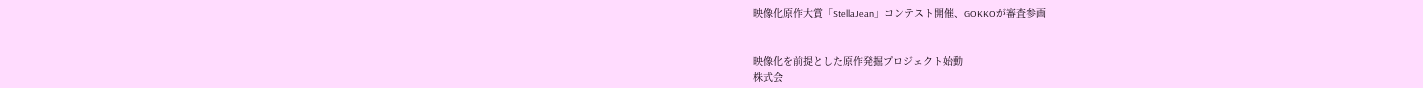映像化原作大賞「StellaJean」コンテスト開催、GOKKOが審査参画


映像化を前提とした原作発掘プロジェクト始動
株式会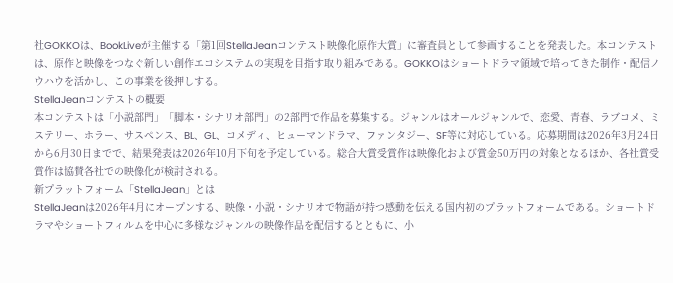社GOKKOは、BookLiveが主催する「第1回StellaJeanコンテスト映像化原作大賞」に審査員として参画することを発表した。本コンテストは、原作と映像をつなぐ新しい創作エコシステムの実現を目指す取り組みである。GOKKOはショートドラマ領域で培ってきた制作・配信ノウハウを活かし、この事業を後押しする。
StellaJeanコンテストの概要
本コンテストは「小説部門」「脚本・シナリオ部門」の2部門で作品を募集する。ジャンルはオールジャンルで、恋愛、青春、ラブコメ、ミステリー、ホラー、サスペンス、BL、GL、コメディ、ヒューマンドラマ、ファンタジー、SF等に対応している。応募期間は2026年3月24日から6月30日までで、結果発表は2026年10月下旬を予定している。総合大賞受賞作は映像化および賞金50万円の対象となるほか、各社賞受賞作は協賛各社での映像化が検討される。
新プラットフォーム「StellaJean」とは
StellaJeanは2026年4月にオープンする、映像・小説・シナリオで物語が持つ感動を伝える国内初のプラットフォームである。ショートドラマやショートフィルムを中心に多様なジャンルの映像作品を配信するとともに、小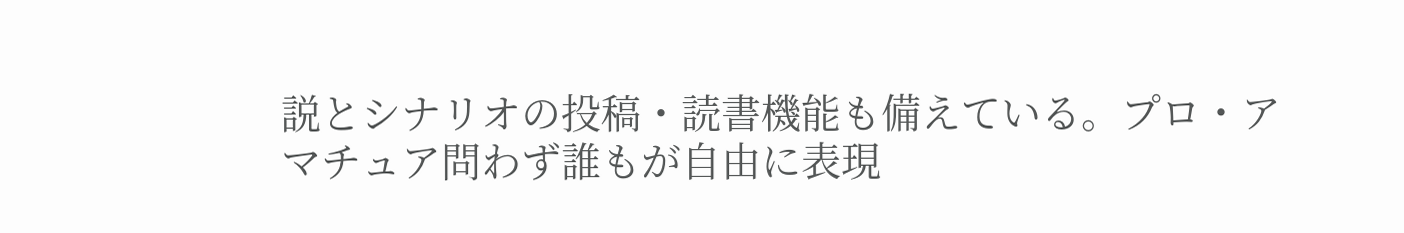説とシナリオの投稿・読書機能も備えている。プロ・アマチュア問わず誰もが自由に表現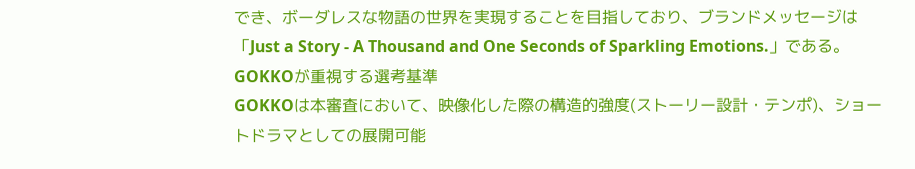でき、ボーダレスな物語の世界を実現することを目指しており、ブランドメッセージは「Just a Story - A Thousand and One Seconds of Sparkling Emotions.」である。
GOKKOが重視する選考基準
GOKKOは本審査において、映像化した際の構造的強度(ストーリー設計・テンポ)、ショートドラマとしての展開可能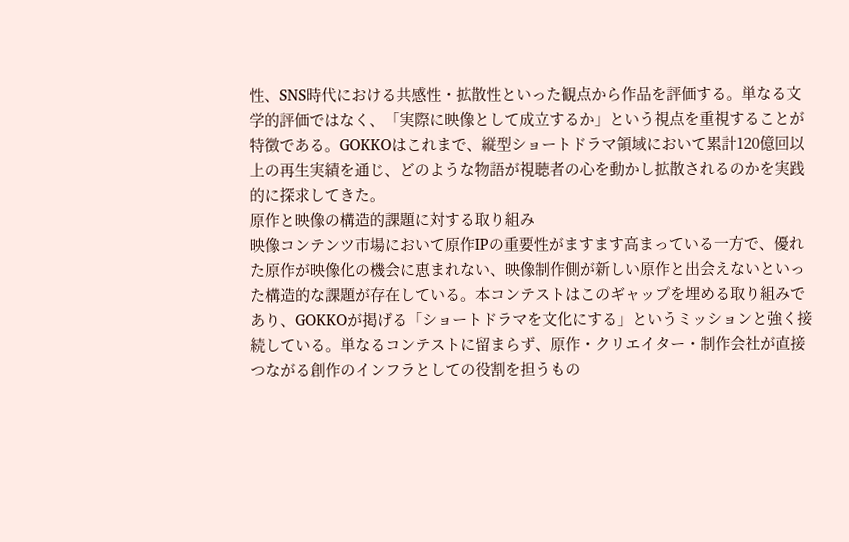性、SNS時代における共感性・拡散性といった観点から作品を評価する。単なる文学的評価ではなく、「実際に映像として成立するか」という視点を重視することが特徴である。GOKKOはこれまで、縦型ショートドラマ領域において累計120億回以上の再生実績を通じ、どのような物語が視聴者の心を動かし拡散されるのかを実践的に探求してきた。
原作と映像の構造的課題に対する取り組み
映像コンテンツ市場において原作IPの重要性がますます高まっている一方で、優れた原作が映像化の機会に恵まれない、映像制作側が新しい原作と出会えないといった構造的な課題が存在している。本コンテストはこのギャップを埋める取り組みであり、GOKKOが掲げる「ショートドラマを文化にする」というミッションと強く接続している。単なるコンテストに留まらず、原作・クリエイター・制作会社が直接つながる創作のインフラとしての役割を担うもの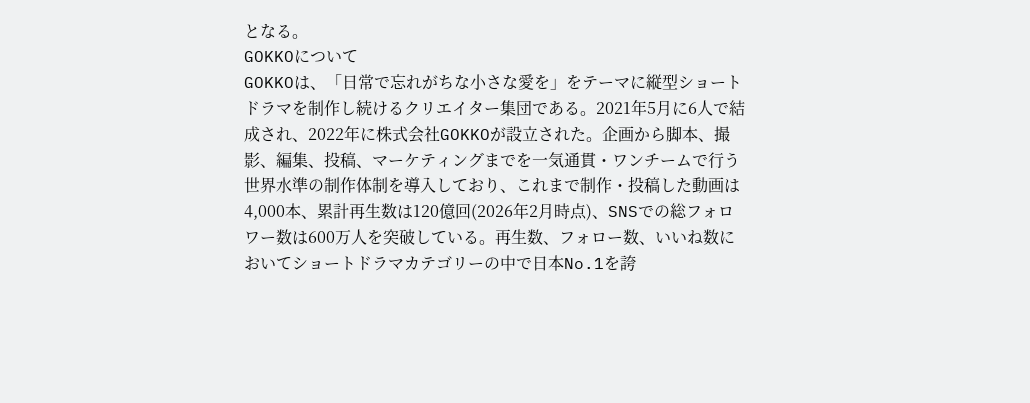となる。
GOKKOについて
GOKKOは、「日常で忘れがちな小さな愛を」をテーマに縦型ショートドラマを制作し続けるクリエイター集団である。2021年5月に6人で結成され、2022年に株式会社GOKKOが設立された。企画から脚本、撮影、編集、投稿、マーケティングまでを一気通貫・ワンチームで行う世界水準の制作体制を導入しており、これまで制作・投稿した動画は4,000本、累計再生数は120億回(2026年2月時点)、SNSでの総フォロワー数は600万人を突破している。再生数、フォロー数、いいね数においてショートドラマカテゴリーの中で日本No.1を誇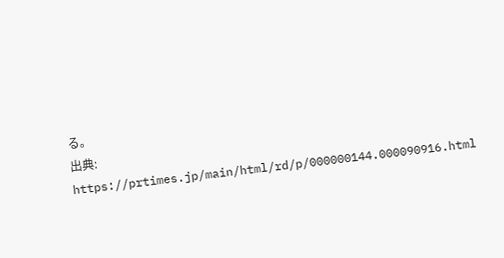る。
出典: https://prtimes.jp/main/html/rd/p/000000144.000090916.html